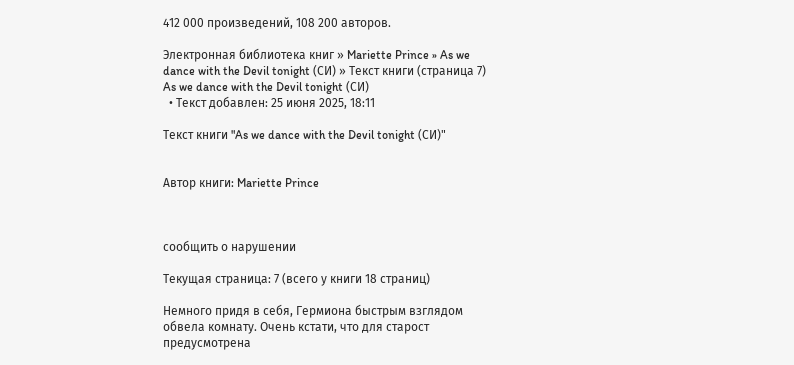412 000 произведений, 108 200 авторов.

Электронная библиотека книг » Mariette Prince » As we dance with the Devil tonight (СИ) » Текст книги (страница 7)
As we dance with the Devil tonight (СИ)
  • Текст добавлен: 25 июня 2025, 18:11

Текст книги "As we dance with the Devil tonight (СИ)"


Автор книги: Mariette Prince



сообщить о нарушении

Текущая страница: 7 (всего у книги 18 страниц)

Немного придя в себя, Гермиона быстрым взглядом обвела комнату. Очень кстати, что для старост предусмотрена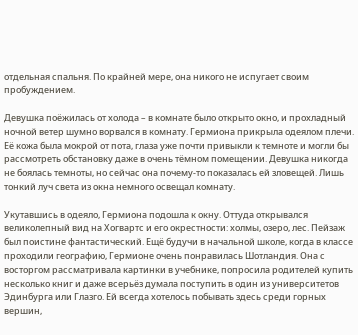отдельная спальня. По крайней мере, она никого не испугает своим пробуждением.

Девушка поёжилась от холода – в комнате было открыто окно, и прохладный ночной ветер шумно ворвался в комнату. Гермиона прикрыла одеялом плечи. Её кожа была мокрой от пота, глаза уже почти привыкли к темноте и могли бы рассмотреть обстановку даже в очень тёмном помещении. Девушка никогда не боялась темноты, но сейчас она почему-то показалась ей зловещей. Лишь тонкий луч света из окна немного освещал комнату.

Укутавшись в одеяло, Гермиона подошла к окну. Оттуда открывался великолепный вид на Хогвартс и его окрестности: холмы, озеро, лес. Пейзаж был поистине фантастический. Ещё будучи в начальной школе, когда в классе проходили географию, Гермионе очень понравилась Шотландия. Она с восторгом рассматривала картинки в учебнике, попросила родителей купить несколько книг и даже всерьёз думала поступить в один из университетов Эдинбурга или Глазго. Ей всегда хотелось побывать здесь среди горных вершин,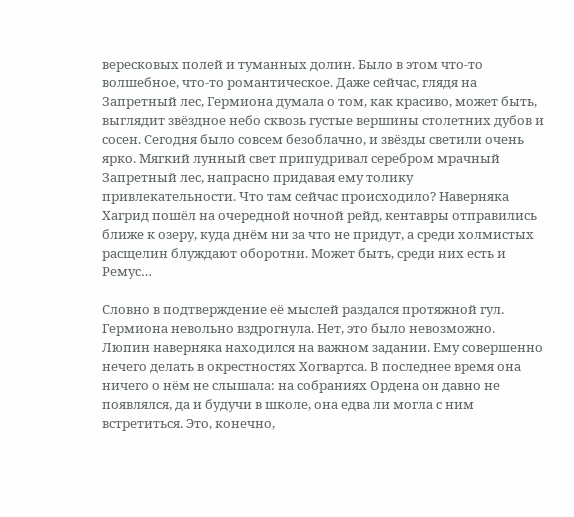вересковых полей и туманных долин. Было в этом что-то волшебное, что-то романтическое. Даже сейчас, глядя на Запретный лес, Гермиона думала о том, как красиво, может быть, выглядит звёздное небо сквозь густые вершины столетних дубов и сосен. Сегодня было совсем безоблачно, и звёзды светили очень ярко. Мягкий лунный свет припудривал серебром мрачный Запретный лес, напрасно придавая ему толику привлекательности. Что там сейчас происходило? Наверняка Хагрид пошёл на очередной ночной рейд, кентавры отправились ближе к озеру, куда днём ни за что не придут, а среди холмистых расщелин блуждают оборотни. Может быть, среди них есть и Ремус…

Словно в подтверждение её мыслей раздался протяжной гул. Гермиона невольно вздрогнула. Нет, это было невозможно. Люпин наверняка находился на важном задании. Ему совершенно нечего делать в окрестностях Хогвартса. В последнее время она ничего о нём не слышала: на собраниях Ордена он давно не появлялся, да и будучи в школе, она едва ли могла с ним встретиться. Это, конечно,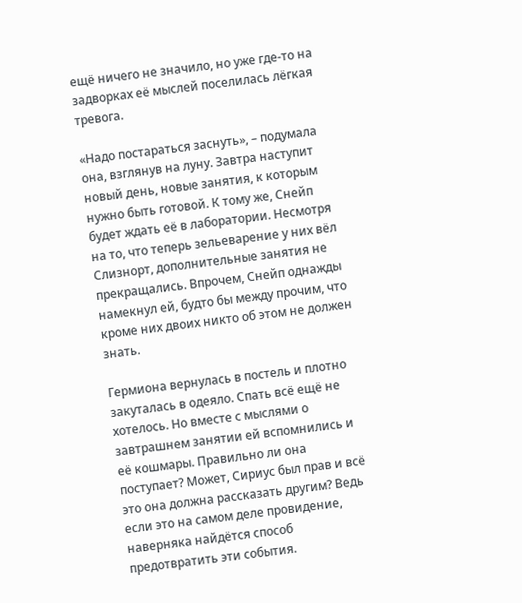ещё ничего не значило, но уже где-то на задворках её мыслей поселилась лёгкая тревога.

«Надо постараться заснуть», – подумала она, взглянув на луну. Завтра наступит новый день, новые занятия, к которым нужно быть готовой. К тому же, Снейп будет ждать её в лаборатории. Несмотря на то, что теперь зельеварение у них вёл Слизнорт, дополнительные занятия не прекращались. Впрочем, Снейп однажды намекнул ей, будто бы между прочим, что кроме них двоих никто об этом не должен знать.

Гермиона вернулась в постель и плотно закуталась в одеяло. Спать всё ещё не хотелось. Но вместе с мыслями о завтрашнем занятии ей вспомнились и её кошмары. Правильно ли она поступает? Может, Сириус был прав и всё это она должна рассказать другим? Ведь если это на самом деле провидение, наверняка найдётся способ предотвратить эти события.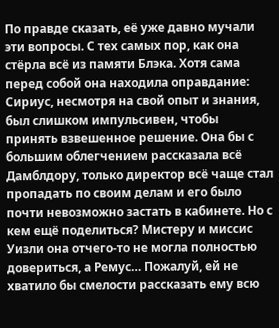По правде сказать, её уже давно мучали эти вопросы. С тех самых пор, как она стёрла всё из памяти Блэка. Хотя сама перед собой она находила оправдание: Сириус, несмотря на свой опыт и знания, был слишком импульсивен, чтобы принять взвешенное решение. Она бы с большим облегчением рассказала всё Дамблдору, только директор всё чаще стал пропадать по своим делам и его было почти невозможно застать в кабинете. Но с кем ещё поделиться? Мистеру и миссис Уизли она отчего-то не могла полностью довериться, а Ремус… Пожалуй, ей не хватило бы смелости рассказать ему всю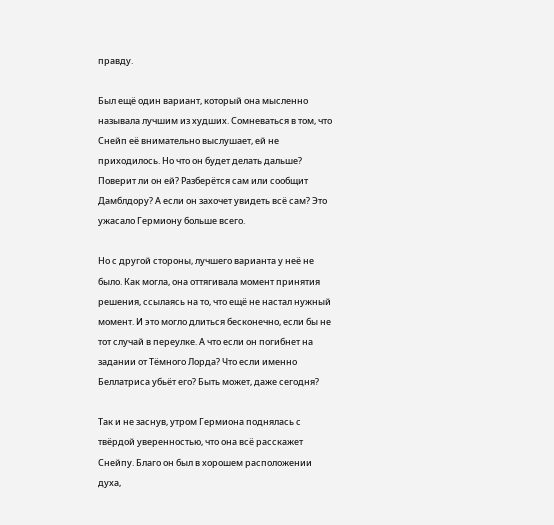правду.

Был ещё один вариант, который она мысленно называла лучшим из худших. Сомневаться в том, что Снейп её внимательно выслушает, ей не приходилось. Но что он будет делать дальше? Поверит ли он ей? Разберётся сам или сообщит Дамблдору? А если он захочет увидеть всё сам? Это ужасало Гермиону больше всего.

Но с другой стороны, лучшего варианта у неё не было. Как могла, она оттягивала момент принятия решения, ссылаясь на то, что ещё не настал нужный момент. И это могло длиться бесконечно, если бы не тот случай в переулке. А что если он погибнет на задании от Тёмного Лорда? Что если именно Беллатриса убьёт его? Быть может, даже сегодня?

Так и не заснув, утром Гермиона поднялась с твёрдой уверенностью, что она всё расскажет Снейпу. Благо он был в хорошем расположении духа,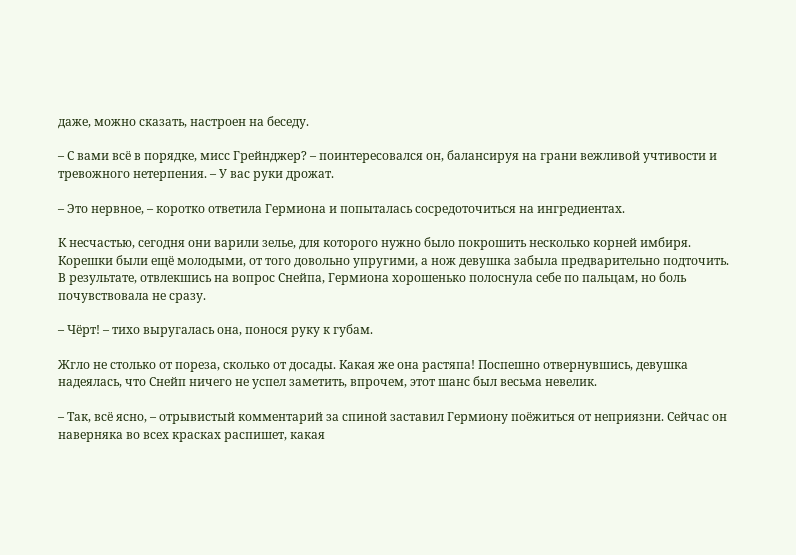даже, можно сказать, настроен на беседу.

– С вами всё в порядке, мисс Грейнджер? – поинтересовался он, балансируя на грани вежливой учтивости и тревожного нетерпения. – У вас руки дрожат.

– Это нервное, – коротко ответила Гермиона и попыталась сосредоточиться на ингредиентах.

К несчастью, сегодня они варили зелье, для которого нужно было покрошить несколько корней имбиря. Корешки были ещё молодыми, от того довольно упругими, а нож девушка забыла предварительно подточить. В результате, отвлекшись на вопрос Снейпа, Гермиона хорошенько полоснула себе по пальцам, но боль почувствовала не сразу.

– Чёрт! – тихо выругалась она, понося руку к губам.

Жгло не столько от пореза, сколько от досады. Какая же она растяпа! Поспешно отвернувшись, девушка надеялась, что Снейп ничего не успел заметить, впрочем, этот шанс был весьма невелик.

– Так, всё ясно, – отрывистый комментарий за спиной заставил Гермиону поёжиться от неприязни. Сейчас он наверняка во всех красках распишет, какая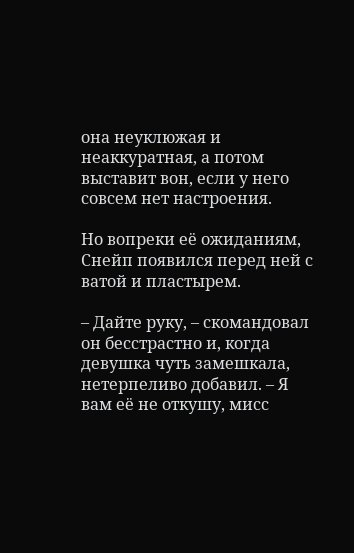она неуклюжая и неаккуратная, а потом выставит вон, если у него совсем нет настроения.

Но вопреки её ожиданиям, Снейп появился перед ней с ватой и пластырем.

– Дайте руку, – скомандовал он бесстрастно и, когда девушка чуть замешкала, нетерпеливо добавил. – Я вам её не откушу, мисс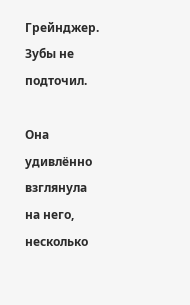Грейнджер. Зубы не подточил.

Она удивлённо взглянула на него, несколько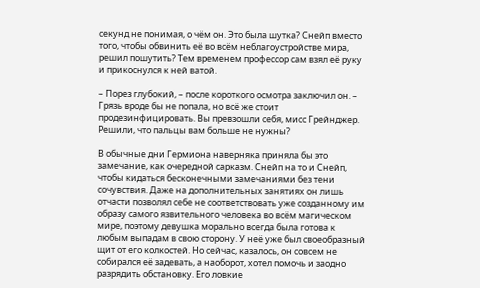секунд не понимая, о чём он. Это была шутка? Снейп вместо того, чтобы обвинить её во всём неблагоустройстве мира, решил пошутить? Тем временем профессор сам взял её руку и прикоснулся к ней ватой.

– Порез глубокий, – после короткого осмотра заключил он. – Грязь вроде бы не попала, но всё же стоит продезинфицировать. Вы превзошли себя, мисс Грейнджер. Решили, что пальцы вам больше не нужны?

В обычные дни Гермиона наверняка приняла бы это замечание, как очередной сарказм. Снейп на то и Снейп, чтобы кидаться бесконечными замечаниями без тени сочувствия. Даже на дополнительных занятиях он лишь отчасти позволял себе не соответствовать уже созданному им образу самого язвительного человека во всём магическом мире, поэтому девушка морально всегда была готова к любым выпадам в свою сторону. У неё уже был своеобразный щит от его колкостей. Но сейчас, казалось, он совсем не собирался её задевать, а наоборот, хотел помочь и заодно разрядить обстановку. Его ловкие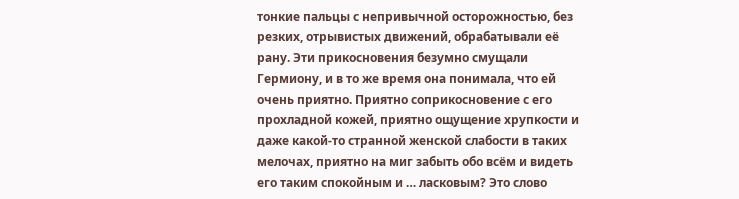тонкие пальцы с непривычной осторожностью, без резких, отрывистых движений, обрабатывали её рану. Эти прикосновения безумно смущали Гермиону, и в то же время она понимала, что ей очень приятно. Приятно соприкосновение с его прохладной кожей, приятно ощущение хрупкости и даже какой-то странной женской слабости в таких мелочах, приятно на миг забыть обо всём и видеть его таким спокойным и … ласковым? Это слово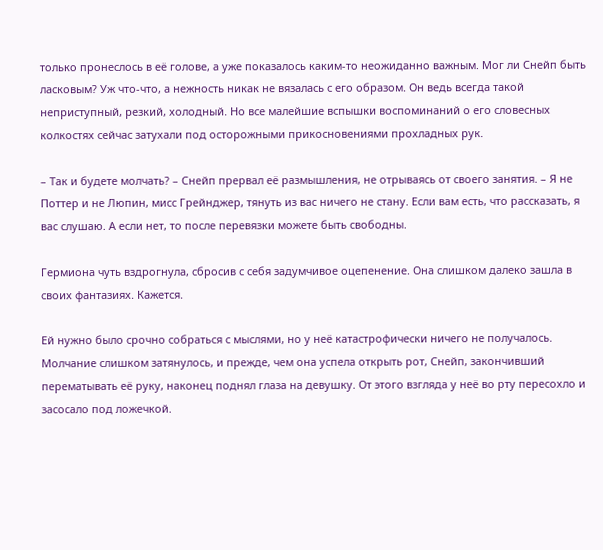только пронеслось в её голове, а уже показалось каким-то неожиданно важным. Мог ли Снейп быть ласковым? Уж что-что, а нежность никак не вязалась с его образом. Он ведь всегда такой неприступный, резкий, холодный. Но все малейшие вспышки воспоминаний о его словесных колкостях сейчас затухали под осторожными прикосновениями прохладных рук.

– Так и будете молчать? – Снейп прервал её размышления, не отрываясь от своего занятия. – Я не Поттер и не Люпин, мисс Грейнджер, тянуть из вас ничего не стану. Если вам есть, что рассказать, я вас слушаю. А если нет, то после перевязки можете быть свободны.

Гермиона чуть вздрогнула, сбросив с себя задумчивое оцепенение. Она слишком далеко зашла в своих фантазиях. Кажется.

Ей нужно было срочно собраться с мыслями, но у неё катастрофически ничего не получалось. Молчание слишком затянулось, и прежде, чем она успела открыть рот, Снейп, закончивший перематывать её руку, наконец поднял глаза на девушку. От этого взгляда у неё во рту пересохло и засосало под ложечкой.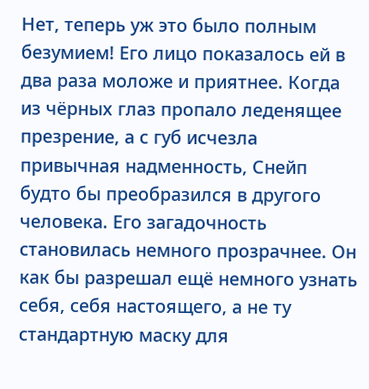Нет, теперь уж это было полным безумием! Его лицо показалось ей в два раза моложе и приятнее. Когда из чёрных глаз пропало леденящее презрение, а с губ исчезла привычная надменность, Снейп будто бы преобразился в другого человека. Его загадочность становилась немного прозрачнее. Он как бы разрешал ещё немного узнать себя, себя настоящего, а не ту стандартную маску для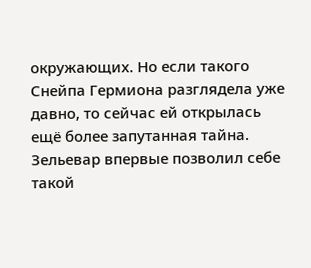окружающих. Но если такого Снейпа Гермиона разглядела уже давно, то сейчас ей открылась ещё более запутанная тайна. Зельевар впервые позволил себе такой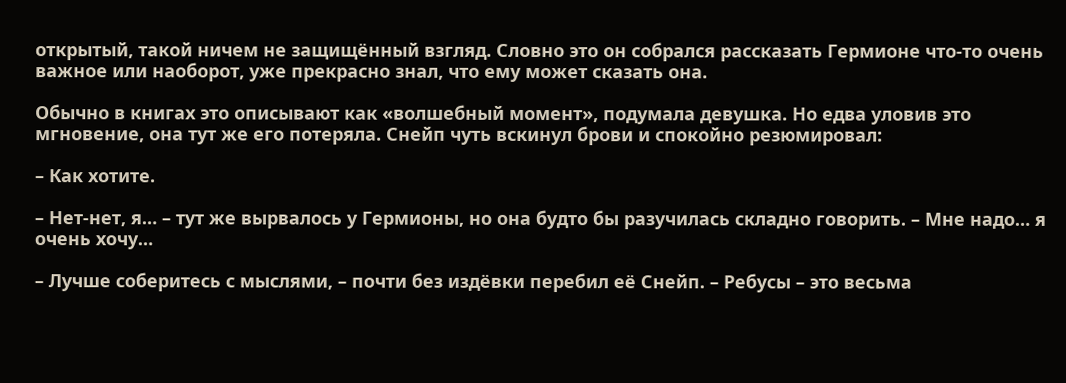открытый, такой ничем не защищённый взгляд. Словно это он собрался рассказать Гермионе что-то очень важное или наоборот, уже прекрасно знал, что ему может сказать она.

Обычно в книгах это описывают как «волшебный момент», подумала девушка. Но едва уловив это мгновение, она тут же его потеряла. Снейп чуть вскинул брови и спокойно резюмировал:

– Как хотите.

– Нет-нет, я… – тут же вырвалось у Гермионы, но она будто бы разучилась складно говорить. – Мне надо… я очень хочу…

– Лучше соберитесь с мыслями, – почти без издёвки перебил её Снейп. – Ребусы – это весьма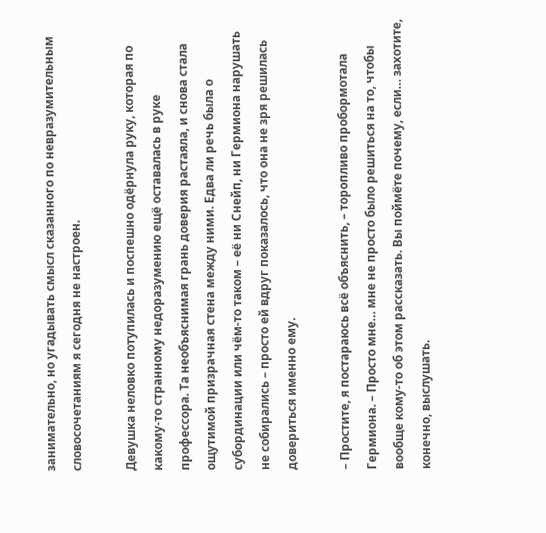занимательно, но угадывать смысл сказанного по невразумительным словосочетаниям я сегодня не настроен.

Девушка неловко потупилась и поспешно одёрнула руку, которая по какому-то странному недоразумению ещё оставалась в руке профессора. Та необъяснимая грань доверия растаяла, и снова стала ощутимой призрачная стена между ними. Едва ли речь была о субординации или чём-то таком – её ни Снейп, ни Гермиона нарушать не собирались – просто ей вдруг показалось, что она не зря решилась довериться именно ему.

– Простите, я постараюсь всё объяснить, – торопливо пробормотала Гермиона. – Просто мне… мне не просто было решиться на то, чтобы вообще кому-то об этом рассказать. Вы поймёте почему, если… захотите, конечно, выслушать.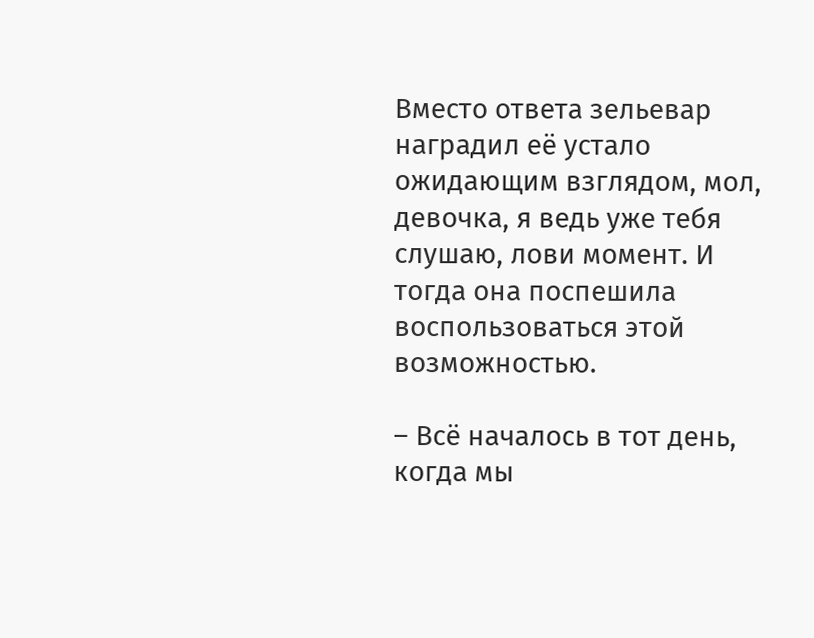Вместо ответа зельевар наградил её устало ожидающим взглядом, мол, девочка, я ведь уже тебя слушаю, лови момент. И тогда она поспешила воспользоваться этой возможностью.

– Всё началось в тот день, когда мы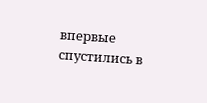впервые спустились в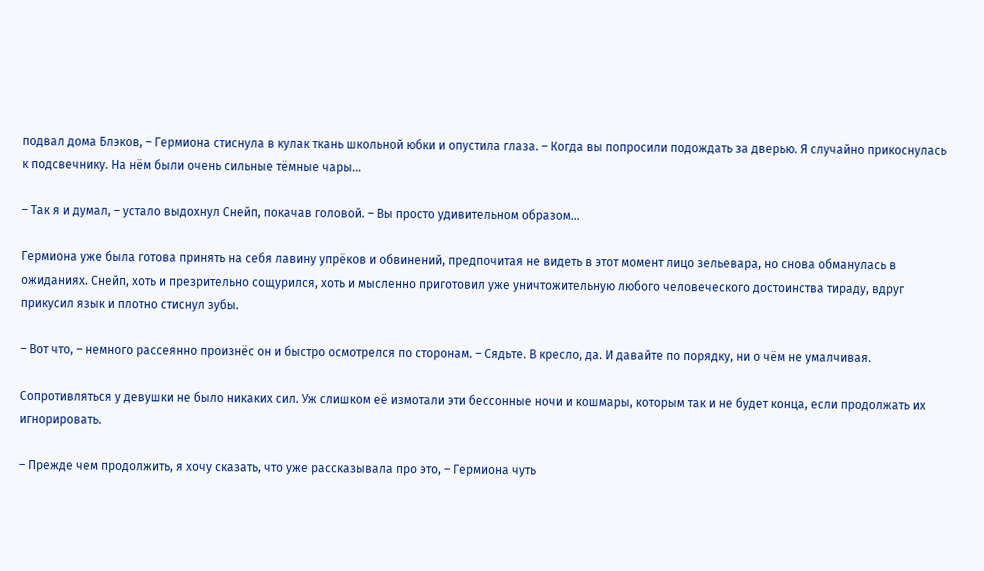подвал дома Блэков, – Гермиона стиснула в кулак ткань школьной юбки и опустила глаза. – Когда вы попросили подождать за дверью. Я случайно прикоснулась к подсвечнику. На нём были очень сильные тёмные чары…

– Так я и думал, – устало выдохнул Снейп, покачав головой. – Вы просто удивительном образом…

Гермиона уже была готова принять на себя лавину упрёков и обвинений, предпочитая не видеть в этот момент лицо зельевара, но снова обманулась в ожиданиях. Снейп, хоть и презрительно сощурился, хоть и мысленно приготовил уже уничтожительную любого человеческого достоинства тираду, вдруг прикусил язык и плотно стиснул зубы.

– Вот что, – немного рассеянно произнёс он и быстро осмотрелся по сторонам. – Сядьте. В кресло, да. И давайте по порядку, ни о чём не умалчивая.

Сопротивляться у девушки не было никаких сил. Уж слишком её измотали эти бессонные ночи и кошмары, которым так и не будет конца, если продолжать их игнорировать.

– Прежде чем продолжить, я хочу сказать, что уже рассказывала про это, – Гермиона чуть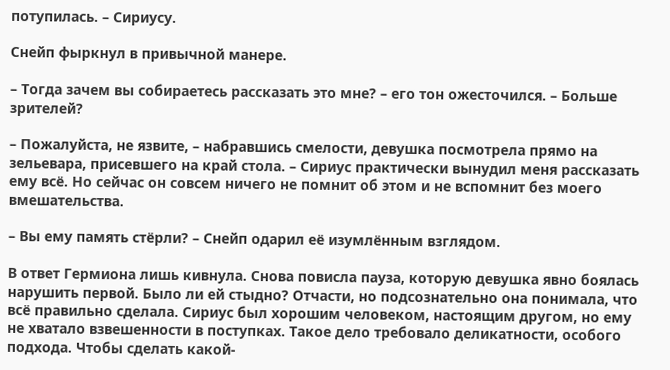потупилась. – Сириусу.

Снейп фыркнул в привычной манере.

– Тогда зачем вы собираетесь рассказать это мне? – его тон ожесточился. – Больше зрителей?

– Пожалуйста, не язвите, – набравшись смелости, девушка посмотрела прямо на зельевара, присевшего на край стола. – Сириус практически вынудил меня рассказать ему всё. Но сейчас он совсем ничего не помнит об этом и не вспомнит без моего вмешательства.

– Вы ему память стёрли? – Снейп одарил её изумлённым взглядом.

В ответ Гермиона лишь кивнула. Снова повисла пауза, которую девушка явно боялась нарушить первой. Было ли ей стыдно? Отчасти, но подсознательно она понимала, что всё правильно сделала. Сириус был хорошим человеком, настоящим другом, но ему не хватало взвешенности в поступках. Такое дело требовало деликатности, особого подхода. Чтобы сделать какой-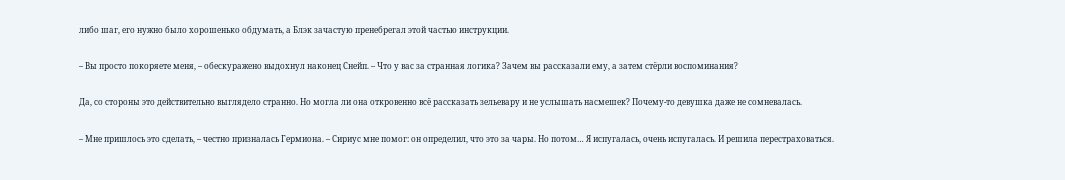либо шаг, его нужно было хорошенько обдумать, а Блэк зачастую пренебрегал этой частью инструкции.

– Вы просто покоряете меня, – обескуражено выдохнул наконец Снейп. – Что у вас за странная логика? Зачем вы рассказали ему, а затем стёрли воспоминания?

Да, со стороны это действительно выглядело странно. Но могла ли она откровенно всё рассказать зельевару и не услышать насмешек? Почему-то девушка даже не сомневалась.

– Мне пришлось это сделать, – честно призналась Гермиона. – Сириус мне помог: он определил, что это за чары. Но потом… Я испугалась, очень испугалась. И решила перестраховаться.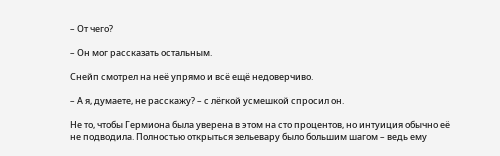– От чего?

– Он мог рассказать остальным.

Снейп смотрел на неё упрямо и всё ещё недоверчиво.

– А я, думаете, не расскажу? – с лёгкой усмешкой спросил он.

Не то, чтобы Гермиона была уверена в этом на сто процентов, но интуиция обычно её не подводила. Полностью открыться зельевару было большим шагом – ведь ему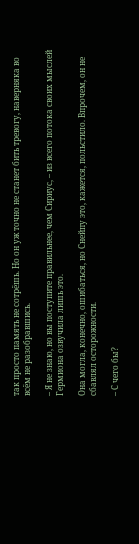так просто память не сотрёшь. Но он уж точно не станет бить тревогу, наверняка во всём не разобравшись.

– Я не знаю, но вы поступите правильнее, чем Сириус, – из всего потока своих мыслей Гермиона озвучила лишь это.

Она могла, конечно, ошибаться, но Снейпу это, кажется, польстило. Впрочем, он не сбавлял осторожности.

– С чего бы?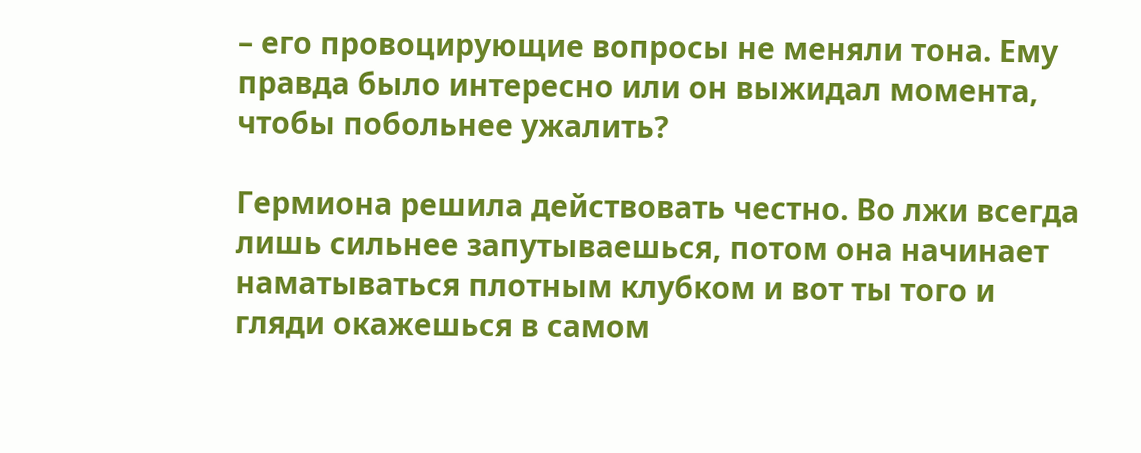– его провоцирующие вопросы не меняли тона. Ему правда было интересно или он выжидал момента, чтобы побольнее ужалить?

Гермиона решила действовать честно. Во лжи всегда лишь сильнее запутываешься, потом она начинает наматываться плотным клубком и вот ты того и гляди окажешься в самом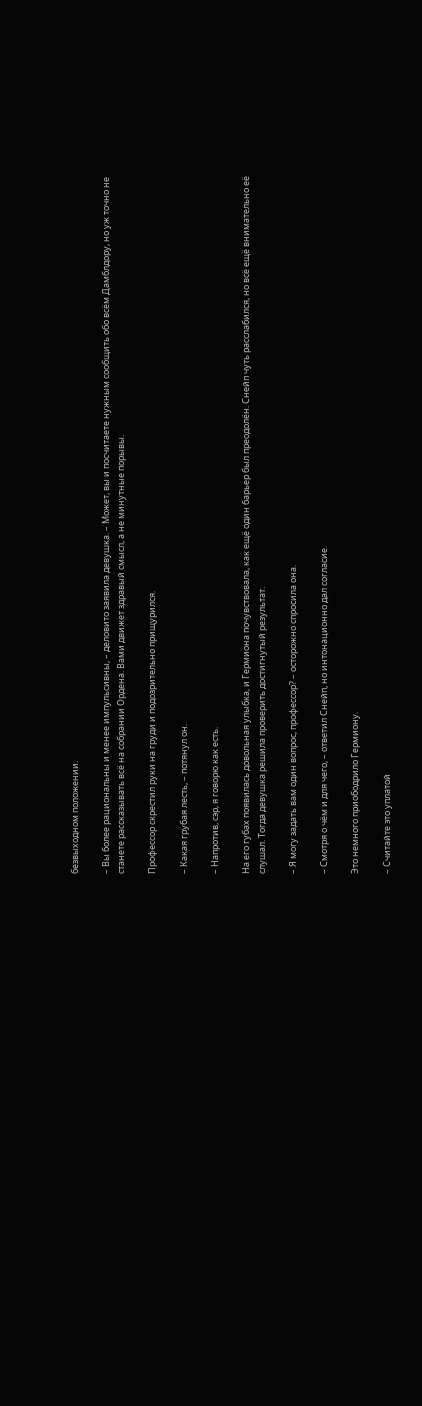безвыходном положении.

– Вы более рациональны и менее импульсивны, – деловито заявила девушка. – Может, вы и посчитаете нужным сообщить обо всём Дамблдору, но уж точно не станете рассказывать всё на собрании Ордена. Вами движет здравый смысл, а не минутные порывы.

Профессор скрестил руки на груди и подозрительно прищурился.

– Какая грубая лесть, – потянул он.

– Напротив, сэр, я говорю как есть.

На его губах появилась довольная улыбка, и Гермиона почувствовала, как ещё один барьер был преодолён. Снейп чуть расслабился, но всё ещё внимательно её слушал. Тогда девушка решила проверить достигнутый результат.

– Я могу задать вам один вопрос, профессор? – осторожно спросила она.

– Смотря о чём и для чего, – ответил Снейп, но интонационно дал согласие.

Это немного приободрило Гермиону.

– Считайте это уплатой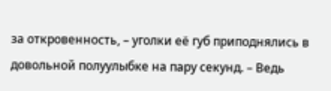за откровенность, – уголки её губ приподнялись в довольной полуулыбке на пару секунд. – Ведь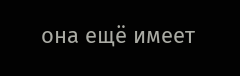она ещё имеет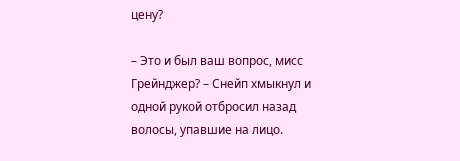цену?

– Это и был ваш вопрос, мисс Грейнджер? – Снейп хмыкнул и одной рукой отбросил назад волосы, упавшие на лицо.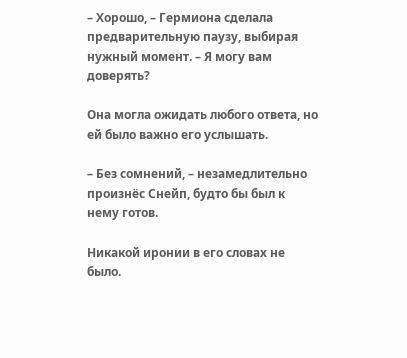– Хорошо, – Гермиона сделала предварительную паузу, выбирая нужный момент. – Я могу вам доверять?

Она могла ожидать любого ответа, но ей было важно его услышать.

– Без сомнений, – незамедлительно произнёс Снейп, будто бы был к нему готов.

Никакой иронии в его словах не было.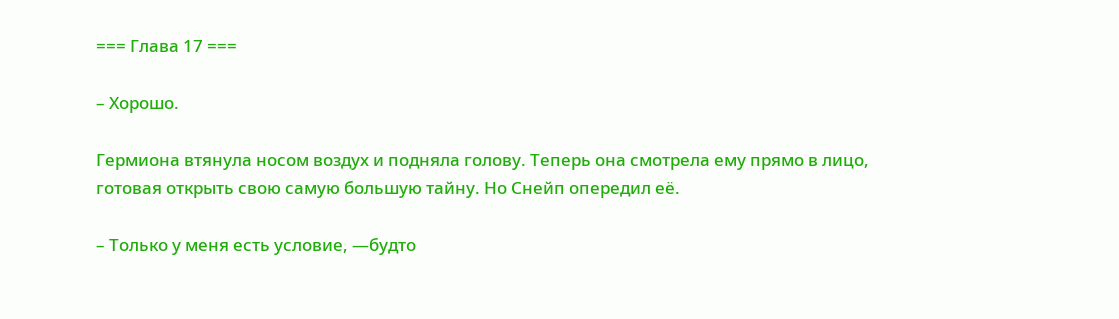=== Глава 17 ===

– Хорошо.

Гермиона втянула носом воздух и подняла голову. Теперь она смотрела ему прямо в лицо, готовая открыть свою самую большую тайну. Но Снейп опередил её.

– Только у меня есть условие, —будто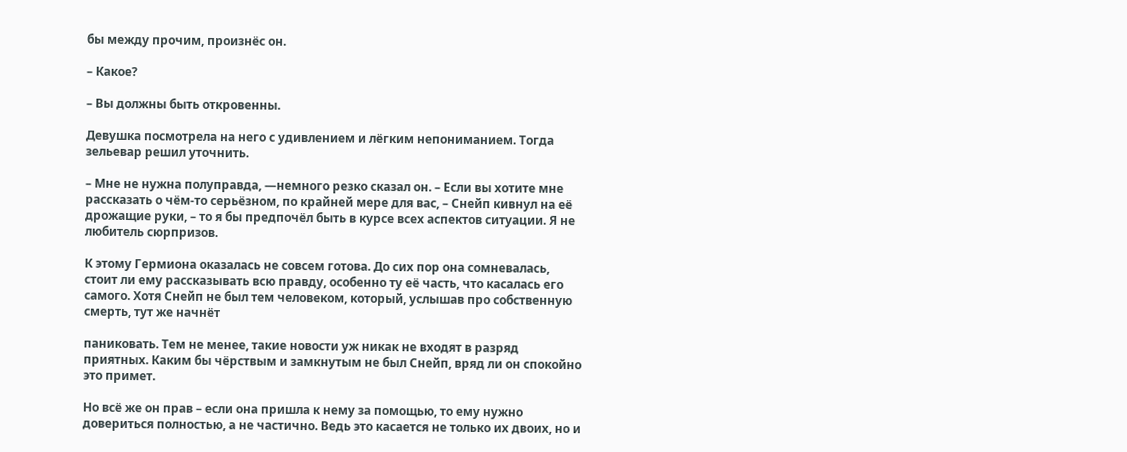бы между прочим, произнёс он.

– Какое?

– Вы должны быть откровенны.

Девушка посмотрела на него с удивлением и лёгким непониманием. Тогда зельевар решил уточнить.

– Мне не нужна полуправда, —немного резко сказал он. – Если вы хотите мне рассказать о чём-то серьёзном, по крайней мере для вас, – Снейп кивнул на её дрожащие руки, – то я бы предпочёл быть в курсе всех аспектов ситуации. Я не любитель сюрпризов.

К этому Гермиона оказалась не совсем готова. До сих пор она сомневалась, стоит ли ему рассказывать всю правду, особенно ту её часть, что касалась его самого. Хотя Снейп не был тем человеком, который, услышав про собственную смерть, тут же начнёт

паниковать. Тем не менее, такие новости уж никак не входят в разряд приятных. Каким бы чёрствым и замкнутым не был Снейп, вряд ли он спокойно это примет.

Но всё же он прав – если она пришла к нему за помощью, то ему нужно довериться полностью, а не частично. Ведь это касается не только их двоих, но и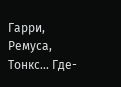Гарри, Ремуса, Тонкс… Где-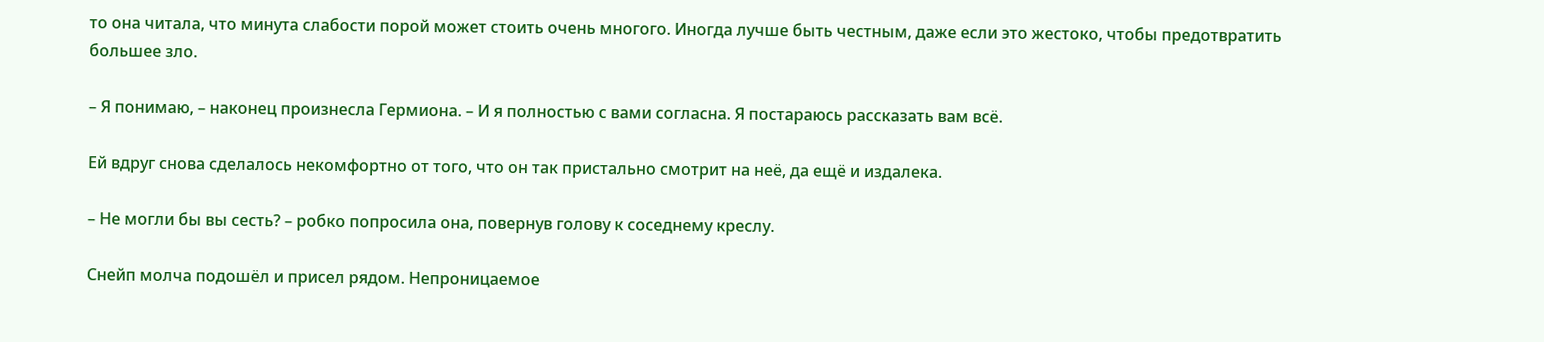то она читала, что минута слабости порой может стоить очень многого. Иногда лучше быть честным, даже если это жестоко, чтобы предотвратить большее зло.

– Я понимаю, – наконец произнесла Гермиона. – И я полностью с вами согласна. Я постараюсь рассказать вам всё.

Ей вдруг снова сделалось некомфортно от того, что он так пристально смотрит на неё, да ещё и издалека.

– Не могли бы вы сесть? – робко попросила она, повернув голову к соседнему креслу.

Снейп молча подошёл и присел рядом. Непроницаемое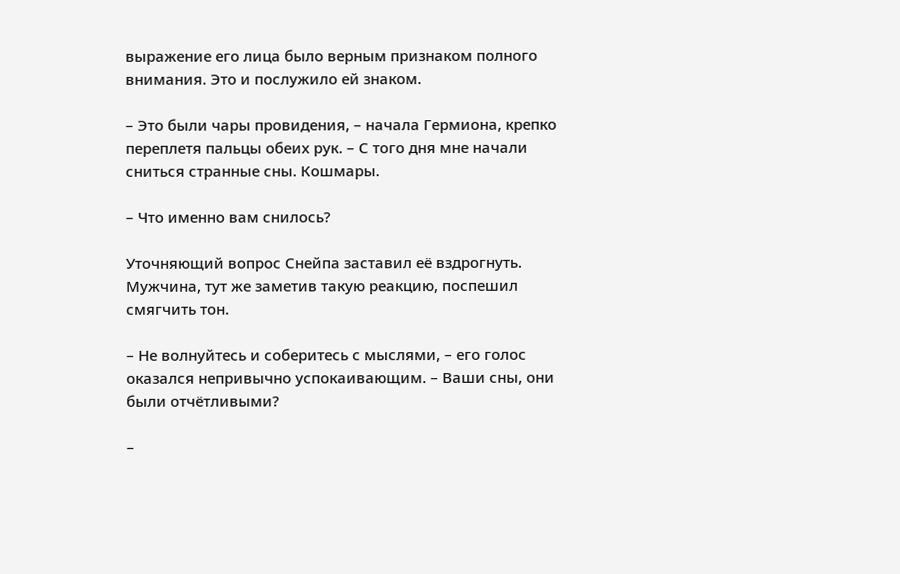выражение его лица было верным признаком полного внимания. Это и послужило ей знаком.

– Это были чары провидения, – начала Гермиона, крепко переплетя пальцы обеих рук. – С того дня мне начали сниться странные сны. Кошмары.

– Что именно вам снилось?

Уточняющий вопрос Снейпа заставил её вздрогнуть. Мужчина, тут же заметив такую реакцию, поспешил смягчить тон.

– Не волнуйтесь и соберитесь с мыслями, – его голос оказался непривычно успокаивающим. – Ваши сны, они были отчётливыми?

–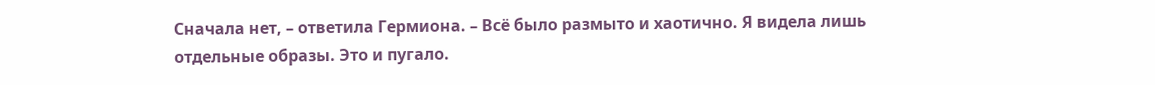Сначала нет, – ответила Гермиона. – Всё было размыто и хаотично. Я видела лишь отдельные образы. Это и пугало.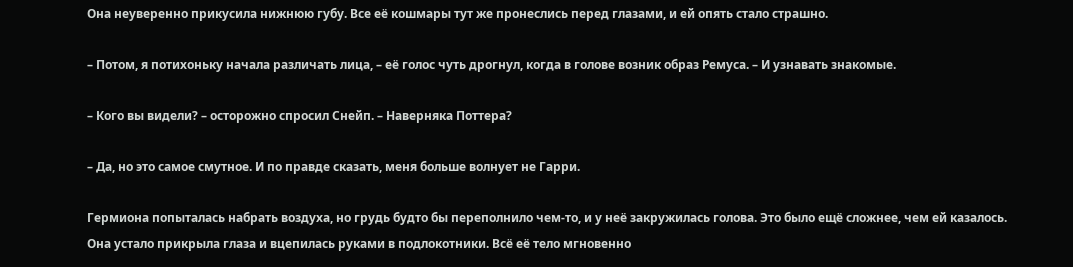Она неуверенно прикусила нижнюю губу. Все её кошмары тут же пронеслись перед глазами, и ей опять стало страшно.

– Потом, я потихоньку начала различать лица, – её голос чуть дрогнул, когда в голове возник образ Ремуса. – И узнавать знакомые.

– Кого вы видели? – осторожно спросил Снейп. – Наверняка Поттера?

– Да, но это самое смутное. И по правде сказать, меня больше волнует не Гарри.

Гермиона попыталась набрать воздуха, но грудь будто бы переполнило чем-то, и у неё закружилась голова. Это было ещё сложнее, чем ей казалось. Она устало прикрыла глаза и вцепилась руками в подлокотники. Всё её тело мгновенно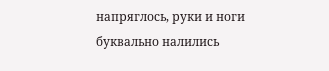напряглось, руки и ноги буквально налились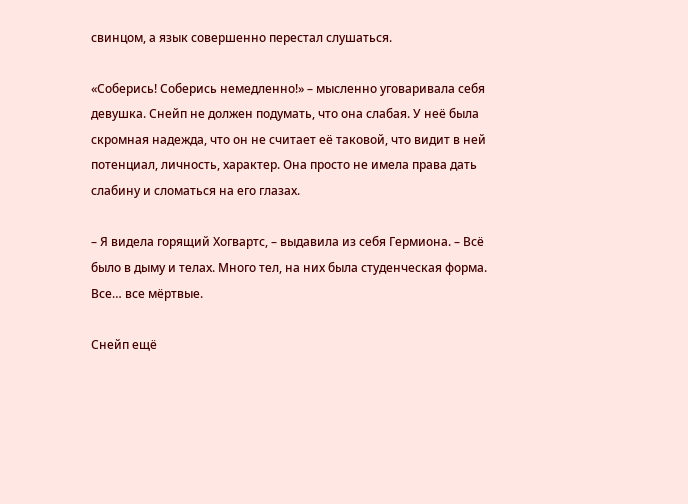свинцом, а язык совершенно перестал слушаться.

«Соберись! Соберись немедленно!» – мысленно уговаривала себя девушка. Снейп не должен подумать, что она слабая. У неё была скромная надежда, что он не считает её таковой, что видит в ней потенциал, личность, характер. Она просто не имела права дать слабину и сломаться на его глазах.

– Я видела горящий Хогвартс, – выдавила из себя Гермиона. – Всё было в дыму и телах. Много тел, на них была студенческая форма. Все… все мёртвые.

Снейп ещё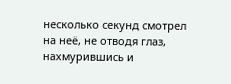несколько секунд смотрел на неё, не отводя глаз, нахмурившись и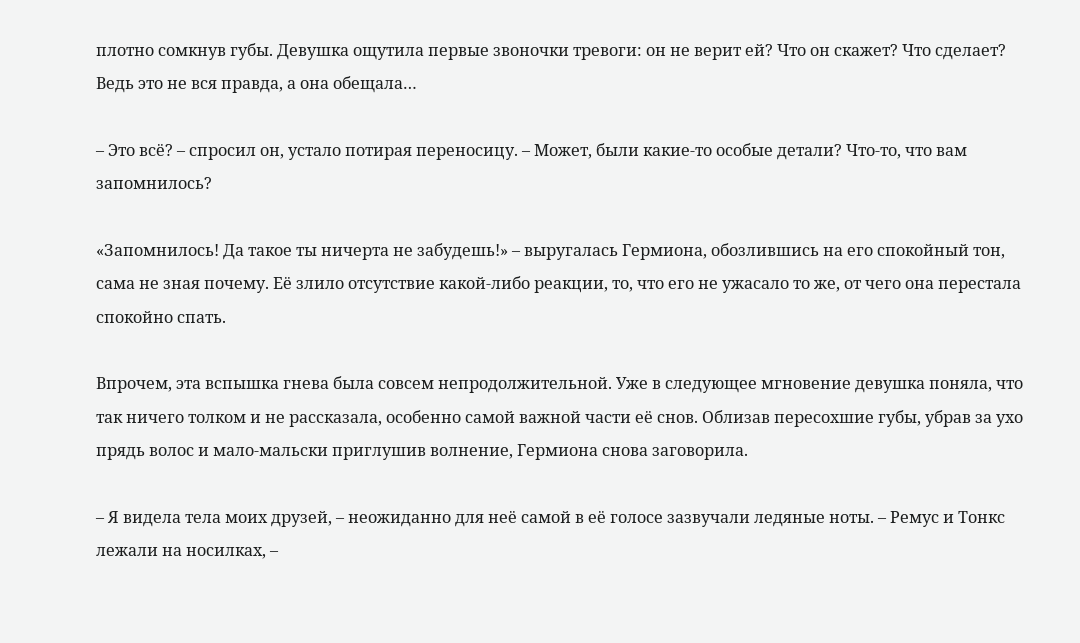плотно сомкнув губы. Девушка ощутила первые звоночки тревоги: он не верит ей? Что он скажет? Что сделает? Ведь это не вся правда, а она обещала…

– Это всё? – спросил он, устало потирая переносицу. – Может, были какие-то особые детали? Что-то, что вам запомнилось?

«Запомнилось! Да такое ты ничерта не забудешь!» – выругалась Гермиона, обозлившись на его спокойный тон, сама не зная почему. Её злило отсутствие какой-либо реакции, то, что его не ужасало то же, от чего она перестала спокойно спать.

Впрочем, эта вспышка гнева была совсем непродолжительной. Уже в следующее мгновение девушка поняла, что так ничего толком и не рассказала, особенно самой важной части её снов. Облизав пересохшие губы, убрав за ухо прядь волос и мало-мальски приглушив волнение, Гермиона снова заговорила.

– Я видела тела моих друзей, – неожиданно для неё самой в её голосе зазвучали ледяные ноты. – Ремус и Тонкс лежали на носилках, –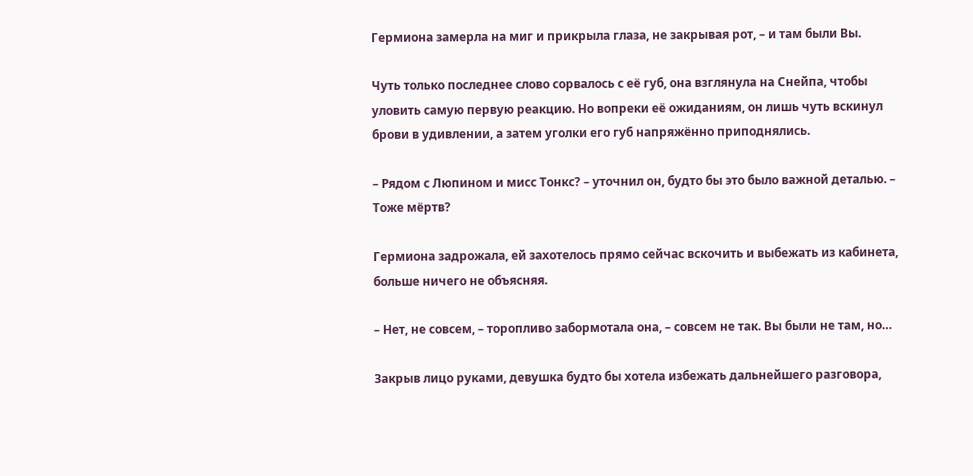Гермиона замерла на миг и прикрыла глаза, не закрывая рот, – и там были Вы.

Чуть только последнее слово сорвалось с её губ, она взглянула на Снейпа, чтобы уловить самую первую реакцию. Но вопреки её ожиданиям, он лишь чуть вскинул брови в удивлении, а затем уголки его губ напряжённо приподнялись.

– Рядом с Люпином и мисс Тонкс? – уточнил он, будто бы это было важной деталью. – Тоже мёртв?

Гермиона задрожала, ей захотелось прямо сейчас вскочить и выбежать из кабинета, больше ничего не объясняя.

– Нет, не совсем, – торопливо забормотала она, – совсем не так. Вы были не там, но…

Закрыв лицо руками, девушка будто бы хотела избежать дальнейшего разговора,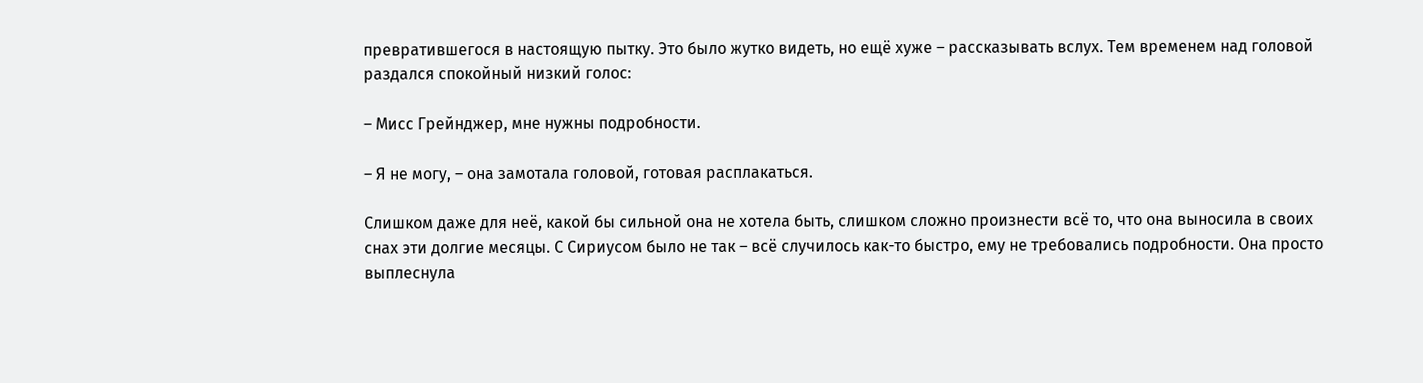превратившегося в настоящую пытку. Это было жутко видеть, но ещё хуже – рассказывать вслух. Тем временем над головой раздался спокойный низкий голос:

– Мисс Грейнджер, мне нужны подробности.

– Я не могу, – она замотала головой, готовая расплакаться.

Слишком даже для неё, какой бы сильной она не хотела быть, слишком сложно произнести всё то, что она выносила в своих снах эти долгие месяцы. С Сириусом было не так – всё случилось как-то быстро, ему не требовались подробности. Она просто выплеснула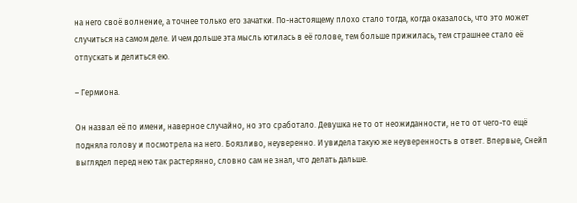на него своё волнение, а точнее только его зачатки. По-настоящему плохо стало тогда, когда оказалось, что это может случиться на самом деле. И чем дольше эта мысль ютилась в её голове, тем больше прижилась, тем страшнее стало её отпускать и делиться ею.

– Гермиона.

Он назвал её по имени, наверное случайно, но это сработало. Девушка не то от неожиданности, не то от чего-то ещё подняла голову и посмотрела на него. Боязливо, неуверенно. И увидела такую же неуверенность в ответ. Впервые, Снейп выглядел перед нею так растерянно, словно сам не знал, что делать дальше.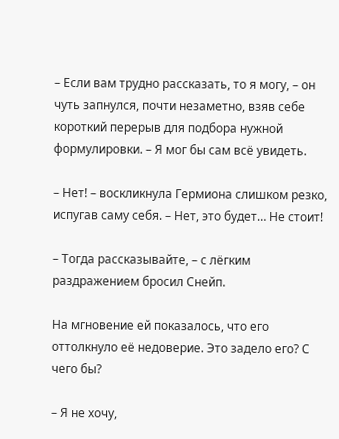– Если вам трудно рассказать, то я могу, – он чуть запнулся, почти незаметно, взяв себе короткий перерыв для подбора нужной формулировки. – Я мог бы сам всё увидеть.

– Нет! – воскликнула Гермиона слишком резко, испугав саму себя. – Нет, это будет… Не стоит!

– Тогда рассказывайте, – с лёгким раздражением бросил Снейп.

На мгновение ей показалось, что его оттолкнуло её недоверие. Это задело его? С чего бы?

– Я не хочу,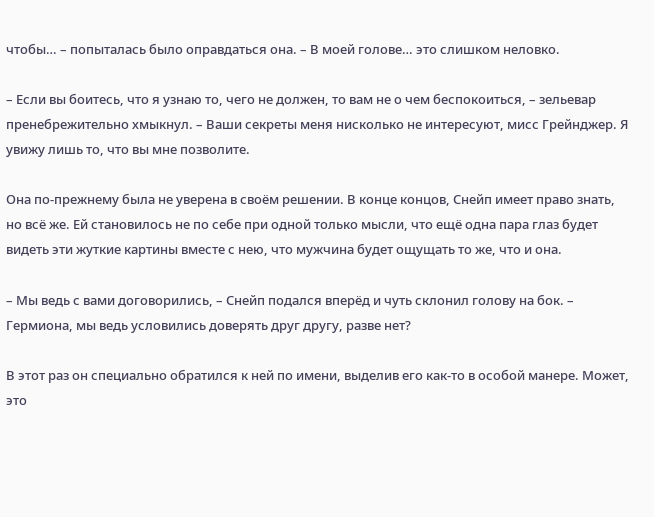чтобы… – попыталась было оправдаться она. – В моей голове… это слишком неловко.

– Если вы боитесь, что я узнаю то, чего не должен, то вам не о чем беспокоиться, – зельевар пренебрежительно хмыкнул. – Ваши секреты меня нисколько не интересуют, мисс Грейнджер. Я увижу лишь то, что вы мне позволите.

Она по-прежнему была не уверена в своём решении. В конце концов, Снейп имеет право знать, но всё же. Ей становилось не по себе при одной только мысли, что ещё одна пара глаз будет видеть эти жуткие картины вместе с нею, что мужчина будет ощущать то же, что и она.

– Мы ведь с вами договорились, – Снейп подался вперёд и чуть склонил голову на бок. – Гермиона, мы ведь условились доверять друг другу, разве нет?

В этот раз он специально обратился к ней по имени, выделив его как-то в особой манере. Может, это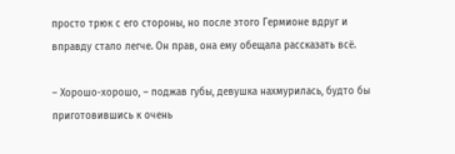просто трюк с его стороны, но после этого Гермионе вдруг и вправду стало легче. Он прав, она ему обещала рассказать всё.

– Хорошо-хорошо, – поджав губы, девушка нахмурилась, будто бы приготовившись к очень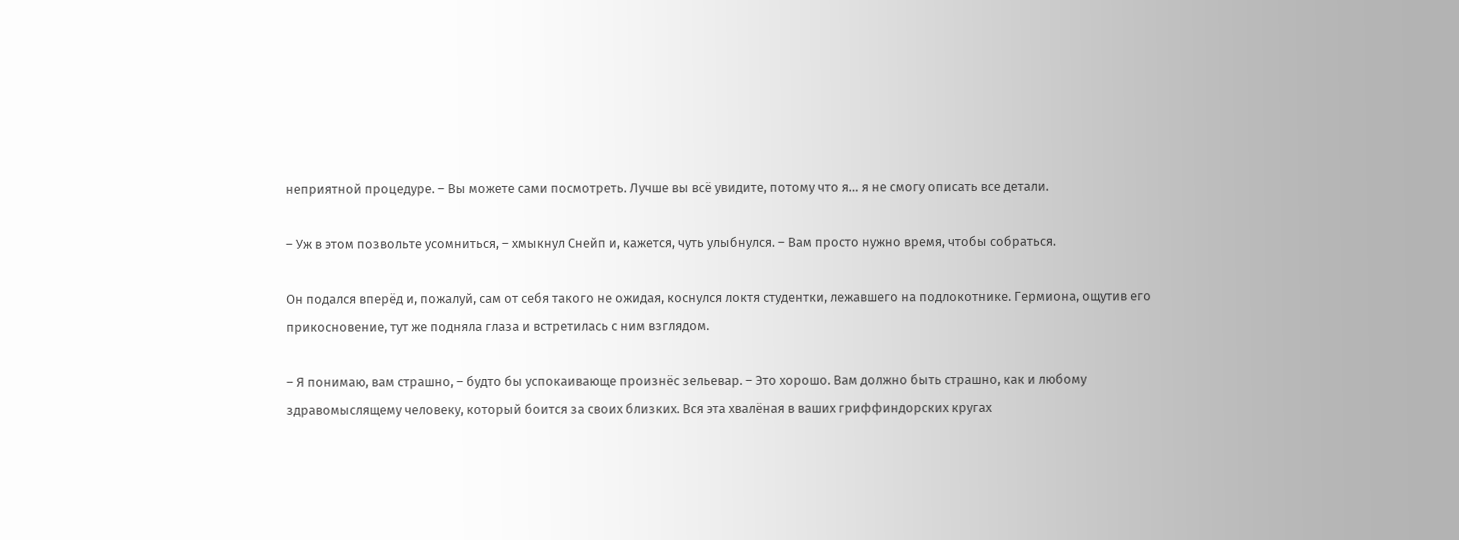неприятной процедуре. – Вы можете сами посмотреть. Лучше вы всё увидите, потому что я… я не смогу описать все детали.

– Уж в этом позвольте усомниться, – хмыкнул Снейп и, кажется, чуть улыбнулся. – Вам просто нужно время, чтобы собраться.

Он подался вперёд и, пожалуй, сам от себя такого не ожидая, коснулся локтя студентки, лежавшего на подлокотнике. Гермиона, ощутив его прикосновение, тут же подняла глаза и встретилась с ним взглядом.

– Я понимаю, вам страшно, – будто бы успокаивающе произнёс зельевар. – Это хорошо. Вам должно быть страшно, как и любому здравомыслящему человеку, который боится за своих близких. Вся эта хвалёная в ваших гриффиндорских кругах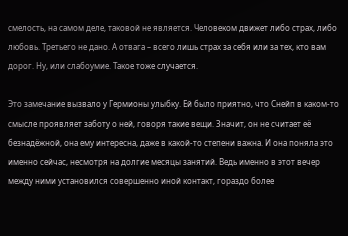смелость, на самом деле, таковой не является. Человеком движет либо страх, либо любовь. Третьего не дано. А отвага – всего лишь страх за себя или за тех, кто вам дорог. Ну, или слабоумие. Такое тоже случается.

Это замечание вызвало у Гермионы улыбку. Ей было приятно, что Снейп в каком-то смысле проявляет заботу о ней, говоря такие вещи. Значит, он не считает её безнадёжной, она ему интересна, даже в какой-то степени важна. И она поняла это именно сейчас, несмотря на долгие месяцы занятий. Ведь именно в этот вечер между ними установился совершенно иной контакт, гораздо более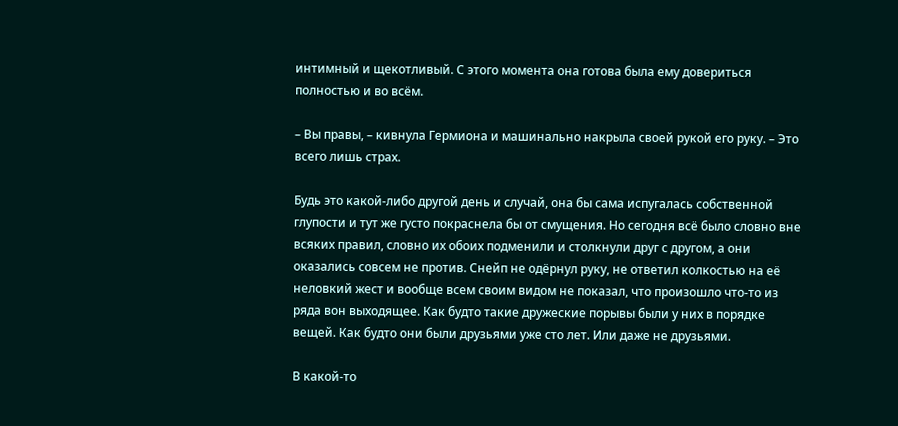интимный и щекотливый. С этого момента она готова была ему довериться полностью и во всём.

– Вы правы, – кивнула Гермиона и машинально накрыла своей рукой его руку. – Это всего лишь страх.

Будь это какой-либо другой день и случай, она бы сама испугалась собственной глупости и тут же густо покраснела бы от смущения. Но сегодня всё было словно вне всяких правил, словно их обоих подменили и столкнули друг с другом, а они оказались совсем не против. Снейп не одёрнул руку, не ответил колкостью на её неловкий жест и вообще всем своим видом не показал, что произошло что-то из ряда вон выходящее. Как будто такие дружеские порывы были у них в порядке вещей. Как будто они были друзьями уже сто лет. Или даже не друзьями.

В какой-то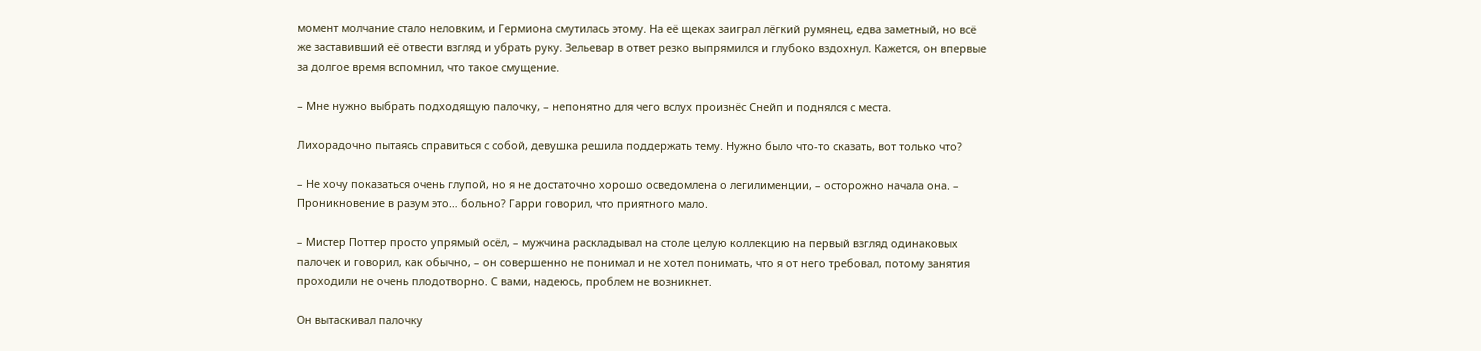момент молчание стало неловким, и Гермиона смутилась этому. На её щеках заиграл лёгкий румянец, едва заметный, но всё же заставивший её отвести взгляд и убрать руку. Зельевар в ответ резко выпрямился и глубоко вздохнул. Кажется, он впервые за долгое время вспомнил, что такое смущение.

– Мне нужно выбрать подходящую палочку, – непонятно для чего вслух произнёс Снейп и поднялся с места.

Лихорадочно пытаясь справиться с собой, девушка решила поддержать тему. Нужно было что-то сказать, вот только что?

– Не хочу показаться очень глупой, но я не достаточно хорошо осведомлена о легилименции, – осторожно начала она. – Проникновение в разум это… больно? Гарри говорил, что приятного мало.

– Мистер Поттер просто упрямый осёл, – мужчина раскладывал на столе целую коллекцию на первый взгляд одинаковых палочек и говорил, как обычно, – он совершенно не понимал и не хотел понимать, что я от него требовал, потому занятия проходили не очень плодотворно. С вами, надеюсь, проблем не возникнет.

Он вытаскивал палочку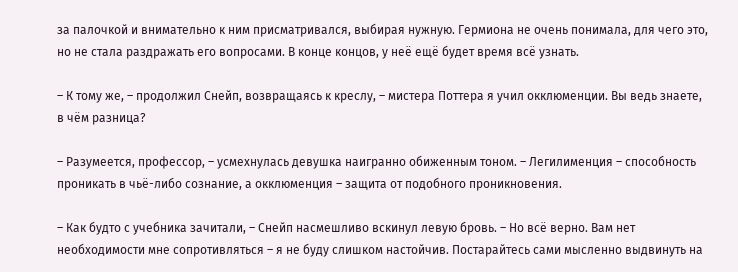за палочкой и внимательно к ним присматривался, выбирая нужную. Гермиона не очень понимала, для чего это, но не стала раздражать его вопросами. В конце концов, у неё ещё будет время всё узнать.

– К тому же, – продолжил Снейп, возвращаясь к креслу, – мистера Поттера я учил окклюменции. Вы ведь знаете, в чём разница?

– Разумеется, профессор, – усмехнулась девушка наигранно обиженным тоном. – Легилименция – способность проникать в чьё-либо сознание, а окклюменция – защита от подобного проникновения.

– Как будто с учебника зачитали, – Снейп насмешливо вскинул левую бровь. – Но всё верно. Вам нет необходимости мне сопротивляться – я не буду слишком настойчив. Постарайтесь сами мысленно выдвинуть на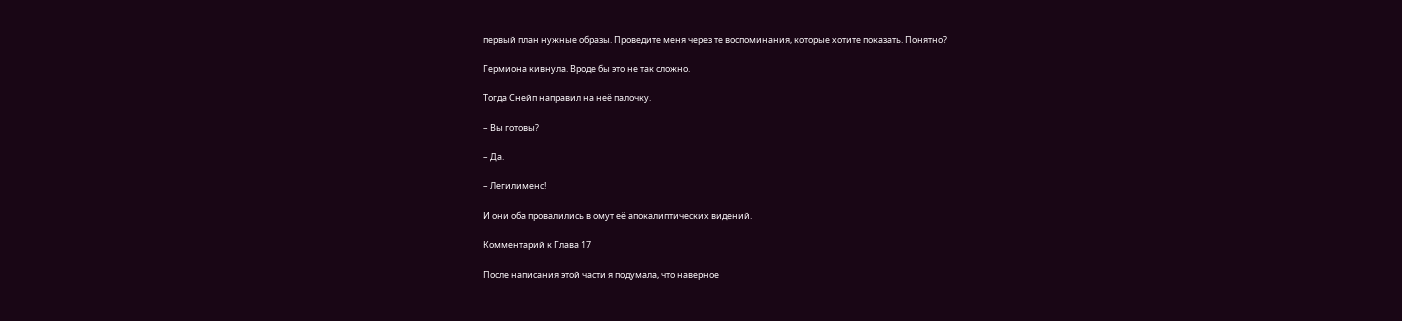первый план нужные образы. Проведите меня через те воспоминания, которые хотите показать. Понятно?

Гермиона кивнула. Вроде бы это не так сложно.

Тогда Снейп направил на неё палочку.

– Вы готовы?

– Да.

– Легилименс!

И они оба провалились в омут её апокалиптических видений.

Комментарий к Глава 17

После написания этой части я подумала, что наверное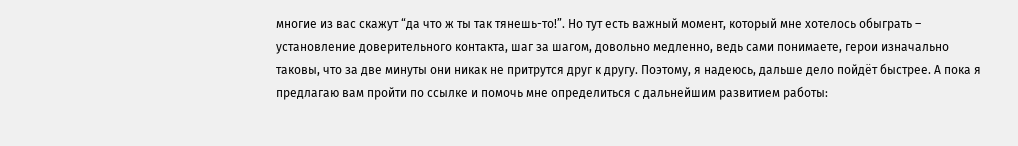многие из вас скажут “да что ж ты так тянешь-то!”. Но тут есть важный момент, который мне хотелось обыграть – установление доверительного контакта, шаг за шагом, довольно медленно, ведь сами понимаете, герои изначально таковы, что за две минуты они никак не притрутся друг к другу. Поэтому, я надеюсь, дальше дело пойдёт быстрее. А пока я предлагаю вам пройти по ссылке и помочь мне определиться с дальнейшим развитием работы: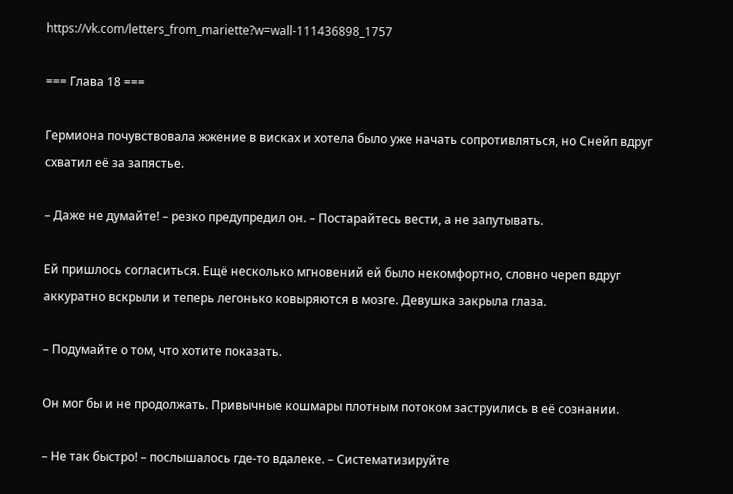https://vk.com/letters_from_mariette?w=wall-111436898_1757

=== Глава 18 ===

Гермиона почувствовала жжение в висках и хотела было уже начать сопротивляться, но Снейп вдруг схватил её за запястье.

– Даже не думайте! – резко предупредил он. – Постарайтесь вести, а не запутывать.

Ей пришлось согласиться. Ещё несколько мгновений ей было некомфортно, словно череп вдруг аккуратно вскрыли и теперь легонько ковыряются в мозге. Девушка закрыла глаза.

– Подумайте о том, что хотите показать.

Он мог бы и не продолжать. Привычные кошмары плотным потоком заструились в её сознании.

– Не так быстро! – послышалось где-то вдалеке. – Систематизируйте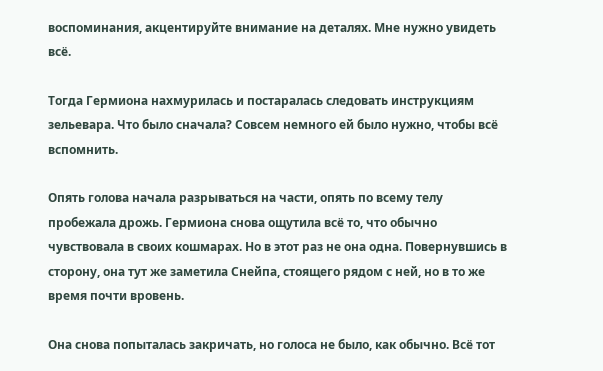воспоминания, акцентируйте внимание на деталях. Мне нужно увидеть всё.

Тогда Гермиона нахмурилась и постаралась следовать инструкциям зельевара. Что было сначала? Совсем немного ей было нужно, чтобы всё вспомнить.

Опять голова начала разрываться на части, опять по всему телу пробежала дрожь. Гермиона снова ощутила всё то, что обычно чувствовала в своих кошмарах. Но в этот раз не она одна. Повернувшись в сторону, она тут же заметила Снейпа, стоящего рядом с ней, но в то же время почти вровень.

Она снова попыталась закричать, но голоса не было, как обычно. Всё тот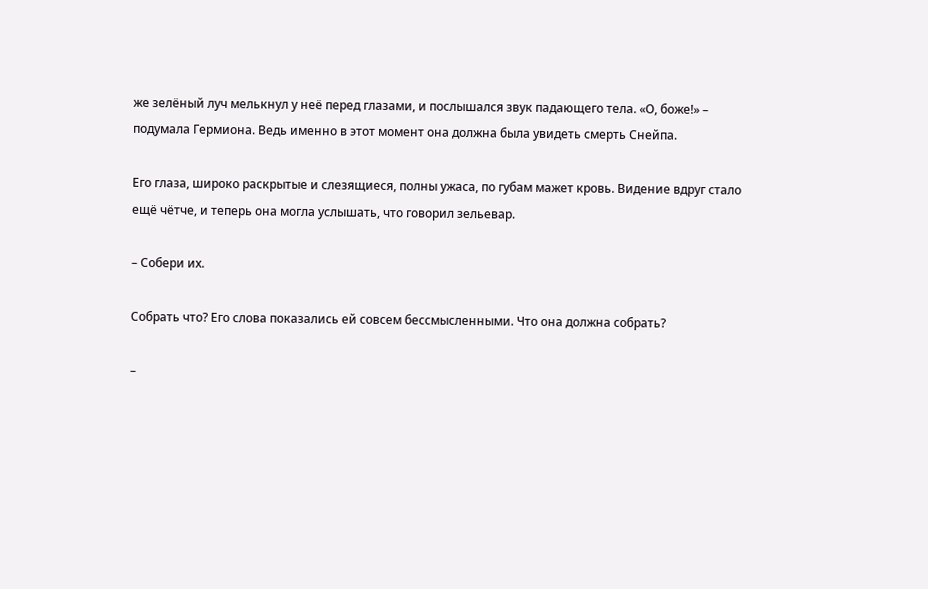же зелёный луч мелькнул у неё перед глазами, и послышался звук падающего тела. «О, боже!» – подумала Гермиона. Ведь именно в этот момент она должна была увидеть смерть Снейпа.

Его глаза, широко раскрытые и слезящиеся, полны ужаса, по губам мажет кровь. Видение вдруг стало ещё чётче, и теперь она могла услышать, что говорил зельевар.

– Собери их.

Собрать что? Его слова показались ей совсем бессмысленными. Что она должна собрать?

–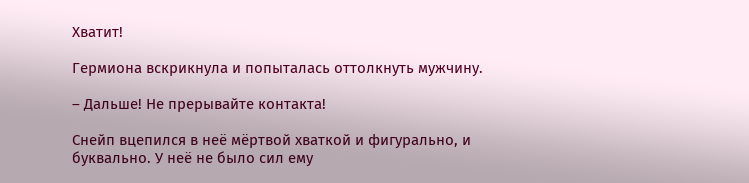Хватит!

Гермиона вскрикнула и попыталась оттолкнуть мужчину.

– Дальше! Не прерывайте контакта!

Снейп вцепился в неё мёртвой хваткой и фигурально, и буквально. У неё не было сил ему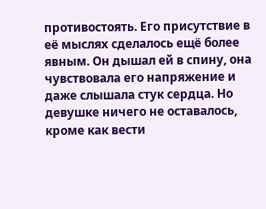противостоять. Его присутствие в её мыслях сделалось ещё более явным. Он дышал ей в спину, она чувствовала его напряжение и даже слышала стук сердца. Но девушке ничего не оставалось, кроме как вести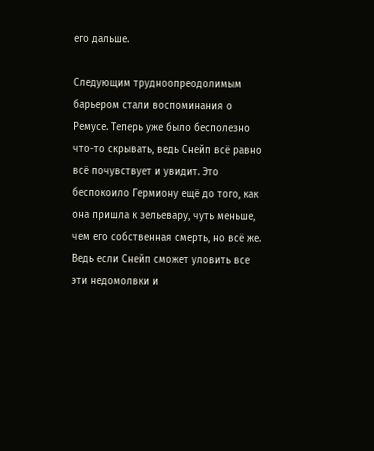его дальше.

Следующим трудноопреодолимым барьером стали воспоминания о Ремусе. Теперь уже было бесполезно что-то скрывать, ведь Снейп всё равно всё почувствует и увидит. Это беспокоило Гермиону ещё до того, как она пришла к зельевару, чуть меньше, чем его собственная смерть, но всё же. Ведь если Снейп сможет уловить все эти недомолвки и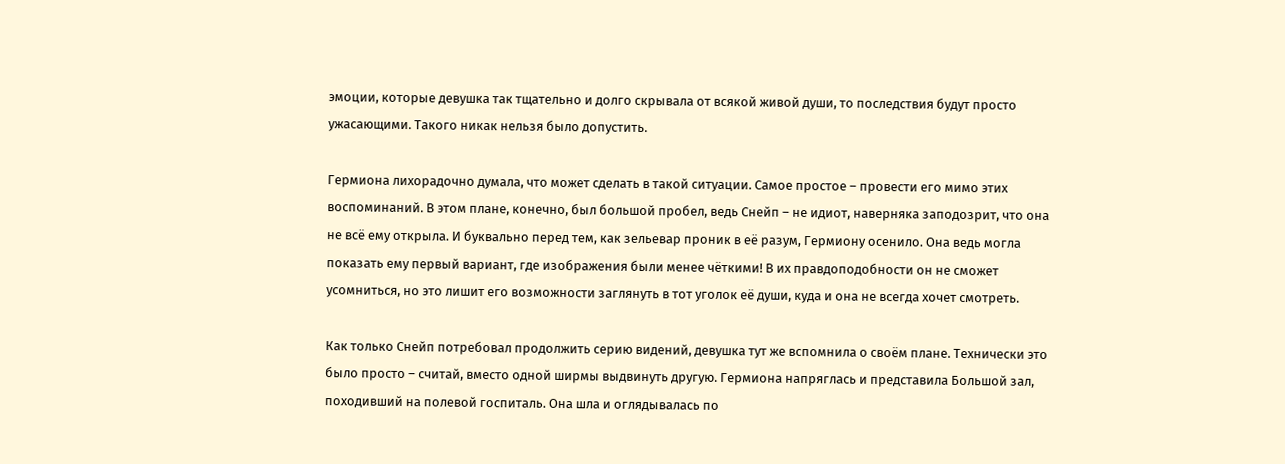эмоции, которые девушка так тщательно и долго скрывала от всякой живой души, то последствия будут просто ужасающими. Такого никак нельзя было допустить.

Гермиона лихорадочно думала, что может сделать в такой ситуации. Самое простое – провести его мимо этих воспоминаний. В этом плане, конечно, был большой пробел, ведь Снейп – не идиот, наверняка заподозрит, что она не всё ему открыла. И буквально перед тем, как зельевар проник в её разум, Гермиону осенило. Она ведь могла показать ему первый вариант, где изображения были менее чёткими! В их правдоподобности он не сможет усомниться, но это лишит его возможности заглянуть в тот уголок её души, куда и она не всегда хочет смотреть.

Как только Снейп потребовал продолжить серию видений, девушка тут же вспомнила о своём плане. Технически это было просто – считай, вместо одной ширмы выдвинуть другую. Гермиона напряглась и представила Большой зал, походивший на полевой госпиталь. Она шла и оглядывалась по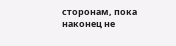сторонам, пока наконец не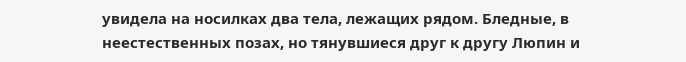увидела на носилках два тела, лежащих рядом. Бледные, в неестественных позах, но тянувшиеся друг к другу Люпин и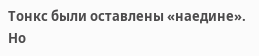Тонкс были оставлены «наедине». Но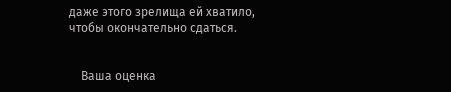даже этого зрелища ей хватило, чтобы окончательно сдаться.


    Ваша оценка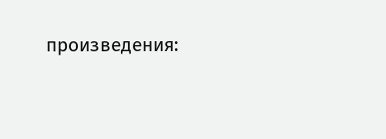произведения: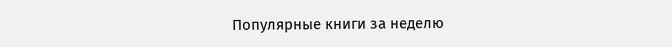Популярные книги за неделю